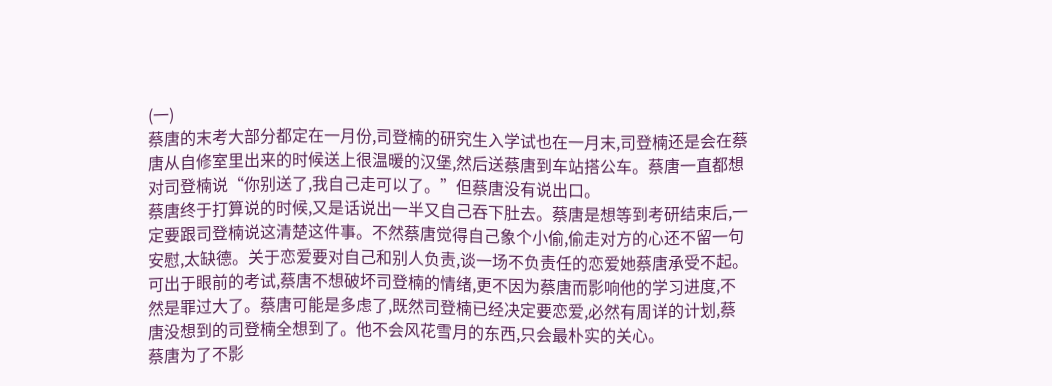(一)
蔡唐的末考大部分都定在一月份,司登楠的研究生入学试也在一月末,司登楠还是会在蔡唐从自修室里出来的时候送上很温暖的汉堡,然后送蔡唐到车站搭公车。蔡唐一直都想对司登楠说“你别送了,我自己走可以了。”但蔡唐没有说出口。
蔡唐终于打算说的时候,又是话说出一半又自己吞下肚去。蔡唐是想等到考研结束后,一定要跟司登楠说这清楚这件事。不然蔡唐觉得自己象个小偷,偷走对方的心还不留一句安慰,太缺德。关于恋爱要对自己和别人负责,谈一场不负责任的恋爱她蔡唐承受不起。可出于眼前的考试,蔡唐不想破坏司登楠的情绪,更不因为蔡唐而影响他的学习进度,不然是罪过大了。蔡唐可能是多虑了,既然司登楠已经决定要恋爱,必然有周详的计划,蔡唐没想到的司登楠全想到了。他不会风花雪月的东西,只会最朴实的关心。
蔡唐为了不影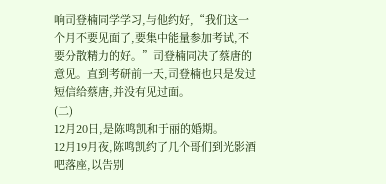响司登楠同学学习,与他约好,“我们这一个月不要见面了,要集中能量参加考试,不要分散精力的好。”司登楠同决了蔡唐的意见。直到考研前一天,司登楠也只是发过短信给蔡唐,并没有见过面。
(二)
12月20日,是陈鸣凯和于丽的婚期。
12月19月夜,陈鸣凯约了几个哥们到光影酒吧落座,以告别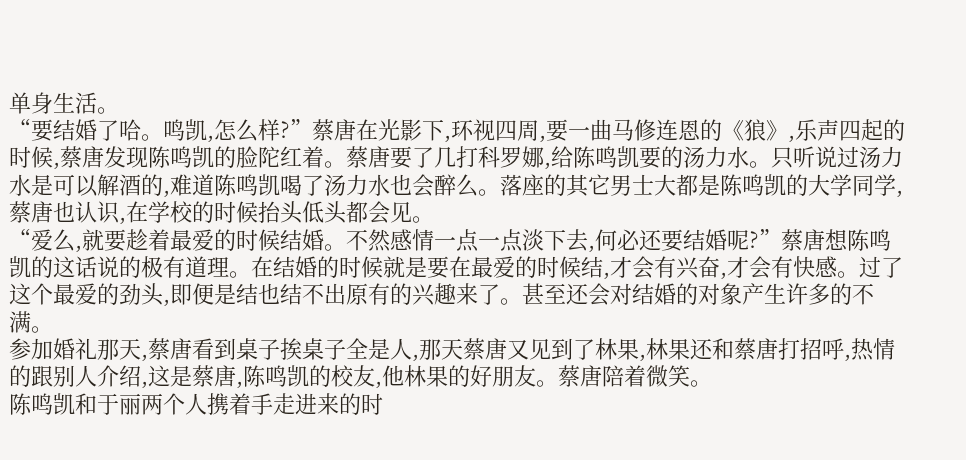单身生活。
“要结婚了哈。鸣凯,怎么样?”蔡唐在光影下,环视四周,要一曲马修连恩的《狼》,乐声四起的时候,蔡唐发现陈鸣凯的脸陀红着。蔡唐要了几打科罗娜,给陈鸣凯要的汤力水。只听说过汤力水是可以解酒的,难道陈鸣凯喝了汤力水也会醉么。落座的其它男士大都是陈鸣凯的大学同学,蔡唐也认识,在学校的时候抬头低头都会见。
“爱么,就要趁着最爱的时候结婚。不然感情一点一点淡下去,何必还要结婚呢?”蔡唐想陈鸣凯的这话说的极有道理。在结婚的时候就是要在最爱的时候结,才会有兴奋,才会有快感。过了这个最爱的劲头,即便是结也结不出原有的兴趣来了。甚至还会对结婚的对象产生许多的不满。
参加婚礼那天,蔡唐看到桌子挨桌子全是人,那天蔡唐又见到了林果,林果还和蔡唐打招呼,热情的跟别人介绍,这是蔡唐,陈鸣凯的校友,他林果的好朋友。蔡唐陪着微笑。
陈鸣凯和于丽两个人携着手走进来的时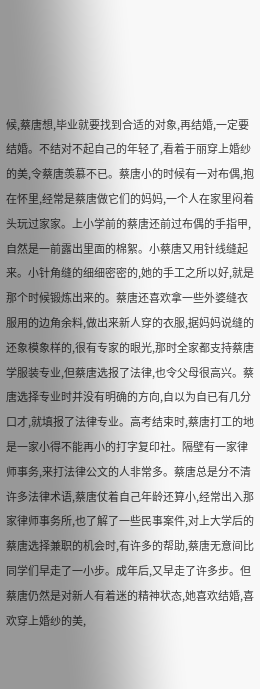候,蔡唐想,毕业就要找到合适的对象,再结婚,一定要结婚。不结对不起自己的年轻了,看着于丽穿上婚纱的美,令蔡唐羡慕不已。蔡唐小的时候有一对布偶,抱在怀里,经常是蔡唐做它们的妈妈,一个人在家里闷着头玩过家家。上小学前的蔡唐还前过布偶的手指甲,自然是一前露出里面的棉絮。小蔡唐又用针线缝起来。小针角缝的细细密密的,她的手工之所以好,就是那个时候锻炼出来的。蔡唐还喜欢拿一些外婆缝衣服用的边角余料,做出来新人穿的衣服,据妈妈说缝的还象模象样的,很有专家的眼光,那时全家都支持蔡唐学服装专业,但蔡唐选报了法律,也令父母很高兴。蔡唐选择专业时并没有明确的方向,自以为自已有几分口才,就填报了法律专业。高考结束时,蔡唐打工的地是一家小得不能再小的打字复印社。隔壁有一家律师事务,来打法律公文的人非常多。蔡唐总是分不清许多法律术语,蔡唐仗着自己年龄还算小,经常出入那家律师事务所,也了解了一些民事案件,对上大学后的蔡唐选择兼职的机会时,有许多的帮助,蔡唐无意间比同学们早走了一小步。成年后,又早走了许多步。但蔡唐仍然是对新人有着迷的精神状态,她喜欢结婚,喜欢穿上婚纱的美,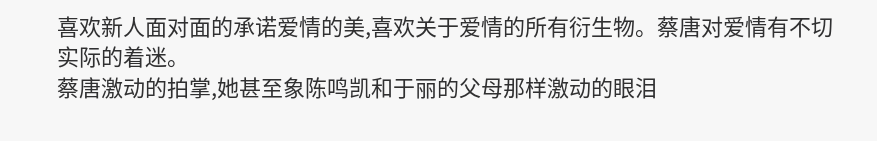喜欢新人面对面的承诺爱情的美,喜欢关于爱情的所有衍生物。蔡唐对爱情有不切实际的着迷。
蔡唐激动的拍掌,她甚至象陈鸣凯和于丽的父母那样激动的眼泪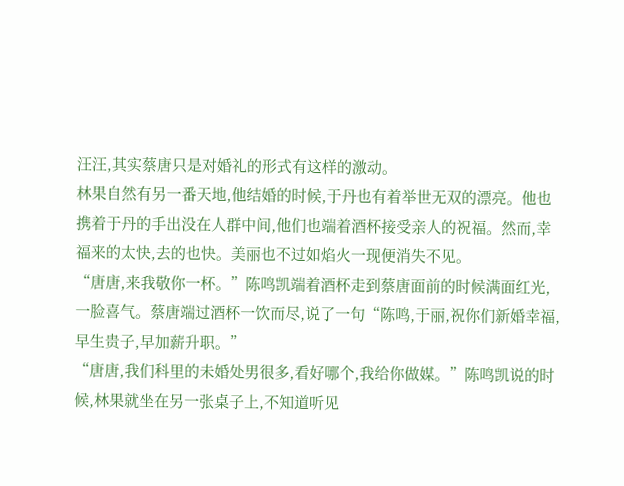汪汪,其实蔡唐只是对婚礼的形式有这样的激动。
林果自然有另一番天地,他结婚的时候,于丹也有着举世无双的漂亮。他也携着于丹的手出没在人群中间,他们也端着酒杯接受亲人的祝福。然而,幸福来的太快,去的也快。美丽也不过如焰火一现便消失不见。
“唐唐,来我敬你一杯。”陈鸣凯端着酒杯走到蔡唐面前的时候满面红光,一脸喜气。蔡唐端过酒杯一饮而尽,说了一句“陈鸣,于丽,祝你们新婚幸福,早生贵子,早加薪升职。”
“唐唐,我们科里的未婚处男很多,看好哪个,我给你做媒。”陈鸣凯说的时候,林果就坐在另一张桌子上,不知道听见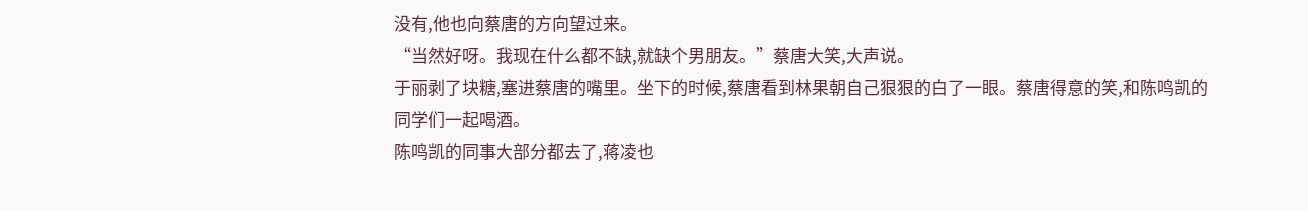没有,他也向蔡唐的方向望过来。
“当然好呀。我现在什么都不缺,就缺个男朋友。”蔡唐大笑,大声说。
于丽剥了块糖,塞进蔡唐的嘴里。坐下的时候,蔡唐看到林果朝自己狠狠的白了一眼。蔡唐得意的笑,和陈鸣凯的同学们一起喝酒。
陈鸣凯的同事大部分都去了,蒋凌也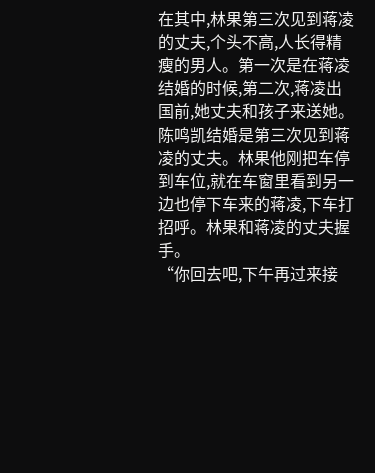在其中,林果第三次见到蒋凌的丈夫,个头不高,人长得精瘦的男人。第一次是在蒋凌结婚的时候,第二次,蒋凌出国前,她丈夫和孩子来送她。陈鸣凯结婚是第三次见到蒋凌的丈夫。林果他刚把车停到车位,就在车窗里看到另一边也停下车来的蒋凌,下车打招呼。林果和蒋凌的丈夫握手。
“你回去吧,下午再过来接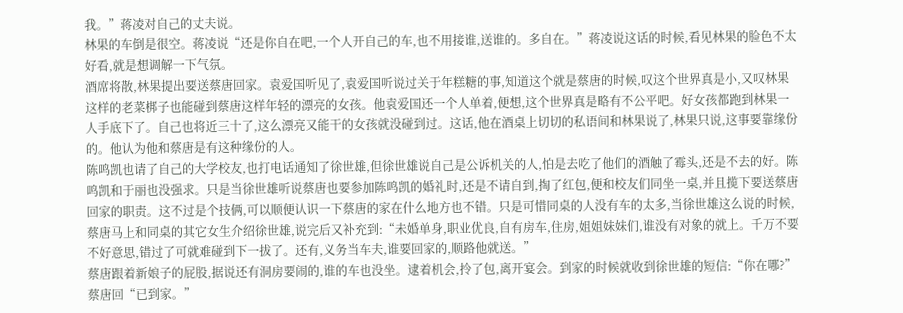我。”蒋凌对自己的丈夫说。
林果的车倒是很空。蒋凌说“还是你自在吧,一个人开自己的车,也不用接谁,送谁的。多自在。”蒋凌说这话的时候,看见林果的脸色不太好看,就是想调解一下气氛。
酒席将散,林果提出要送蔡唐回家。袁爱国听见了,袁爱国听说过关于年糕糖的事,知道这个就是蔡唐的时候,叹这个世界真是小,又叹林果这样的老菜梆子也能碰到蔡唐这样年轻的漂亮的女孩。他袁爱国还一个人单着,便想,这个世界真是略有不公平吧。好女孩都跑到林果一人手底下了。自己也将近三十了,这么漂亮又能干的女孩就没碰到过。这话,他在酒桌上切切的私语间和林果说了,林果只说,这事要靠缘份的。他认为他和蔡唐是有这种缘份的人。
陈鸣凯也请了自己的大学校友,也打电话通知了徐世雄,但徐世雄说自己是公诉机关的人,怕是去吃了他们的酒触了霉头,还是不去的好。陈鸣凯和于丽也没强求。只是当徐世雄听说蔡唐也要参加陈鸣凯的婚礼时,还是不请自到,掏了红包,便和校友们同坐一桌,并且揽下要送蔡唐回家的职责。这不过是个技俩,可以顺便认识一下蔡唐的家在什么地方也不错。只是可惜同桌的人没有车的太多,当徐世雄这么说的时候,蔡唐马上和同桌的其它女生介绍徐世雄,说完后又补充到:“未婚单身,职业优良,自有房车,住房,姐姐妹妹们,谁没有对象的就上。千万不要不好意思,错过了可就难碰到下一拔了。还有,义务当车夫,谁要回家的,顺路他就送。”
蔡唐跟着新娘子的屁股,据说还有洞房要闹的,谁的车也没坐。逮着机会,拎了包,离开宴会。到家的时候就收到徐世雄的短信:“你在哪?”蔡唐回“已到家。”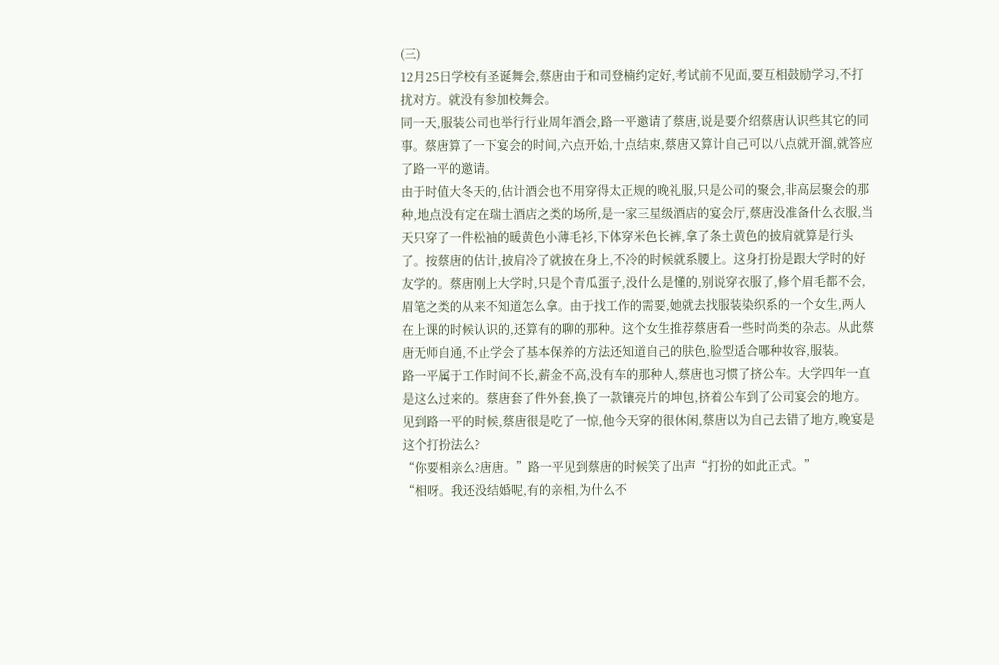(三)
12月25日学校有圣诞舞会,蔡唐由于和司登楠约定好,考试前不见面,要互相鼓励学习,不打扰对方。就没有参加校舞会。
同一天,服装公司也举行行业周年酒会,路一平邀请了蔡唐,说是要介绍蔡唐认识些其它的同事。蔡唐算了一下宴会的时间,六点开始,十点结束,蔡唐又算计自己可以八点就开溜,就答应了路一平的邀请。
由于时值大冬天的,估计酒会也不用穿得太正规的晚礼服,只是公司的聚会,非高层聚会的那种,地点没有定在瑞士酒店之类的场所,是一家三星级酒店的宴会厅,蔡唐没准备什么衣服,当天只穿了一件松袖的暖黄色小薄毛衫,下体穿米色长裤,拿了条土黄色的披肩就算是行头了。按蔡唐的估计,披肩冷了就披在身上,不冷的时候就系腰上。这身打扮是跟大学时的好友学的。蔡唐刚上大学时,只是个青瓜蛋子,没什么是懂的,别说穿衣服了,修个眉毛都不会,眉笔之类的从来不知道怎么拿。由于找工作的需要,她就去找服装染织系的一个女生,两人在上课的时候认识的,还算有的聊的那种。这个女生推荐蔡唐看一些时尚类的杂志。从此蔡唐无师自通,不止学会了基本保养的方法还知道自己的肤色,脸型适合哪种妆容,服装。
路一平属于工作时间不长,薪金不高,没有车的那种人,蔡唐也习惯了挤公车。大学四年一直是这么过来的。蔡唐套了件外套,换了一款镶亮片的坤包,挤着公车到了公司宴会的地方。见到路一平的时候,蔡唐很是吃了一惊,他今天穿的很休闲,蔡唐以为自己去错了地方,晚宴是这个打扮法么?
“你要相亲么?唐唐。”路一平见到蔡唐的时候笑了出声“打扮的如此正式。”
“相呀。我还没结婚呢,有的亲相,为什么不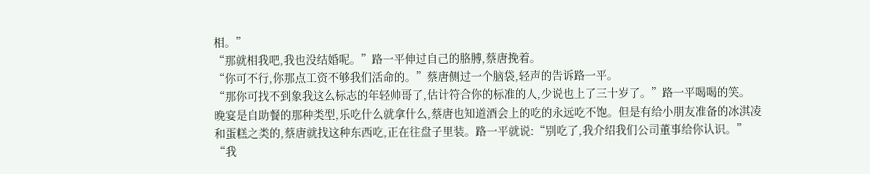相。”
“那就相我吧,我也没结婚呢。”路一平伸过自己的胳膊,蔡唐挽着。
“你可不行,你那点工资不够我们活命的。”蔡唐侧过一个脑袋,轻声的告诉路一平。
“那你可找不到象我这么标志的年轻帅哥了,估计符合你的标准的人,少说也上了三十岁了。”路一平喝喝的笑。
晚宴是自助餐的那种类型,乐吃什么就拿什么,蔡唐也知道酒会上的吃的永远吃不饱。但是有给小朋友准备的冰淇凌和蛋糕之类的,蔡唐就找这种东西吃,正在往盘子里装。路一平就说:“别吃了,我介绍我们公司董事给你认识。”
“我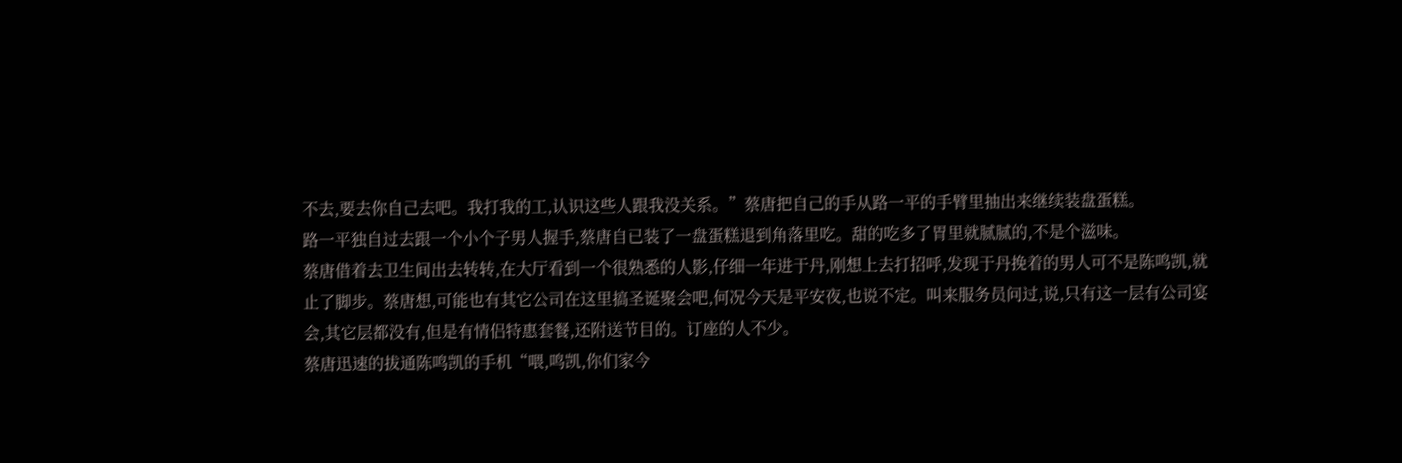不去,要去你自己去吧。我打我的工,认识这些人跟我没关系。”蔡唐把自己的手从路一平的手臂里抽出来继续装盘蛋糕。
路一平独自过去跟一个小个子男人握手,蔡唐自已装了一盘蛋糕退到角落里吃。甜的吃多了胃里就腻腻的,不是个滋味。
蔡唐借着去卫生间出去转转,在大厅看到一个很熟悉的人影,仔细一年进于丹,刚想上去打招呼,发现于丹挽着的男人可不是陈鸣凯,就止了脚步。蔡唐想,可能也有其它公司在这里搞圣诞聚会吧,何况今天是平安夜,也说不定。叫来服务员问过,说,只有这一层有公司宴会,其它层都没有,但是有情侣特惠套餐,还附送节目的。订座的人不少。
蔡唐迅速的拔通陈鸣凯的手机“喂,鸣凯,你们家今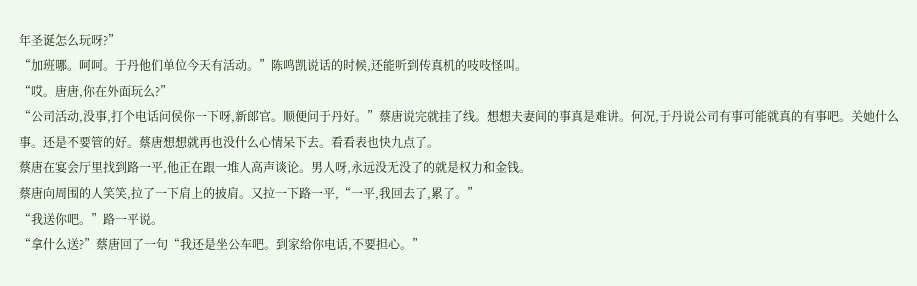年圣诞怎么玩呀?”
“加班哪。呵呵。于丹他们单位今天有活动。”陈鸣凯说话的时候,还能听到传真机的吱吱怪叫。
“哎。唐唐,你在外面玩么?”
“公司活动,没事,打个电话问侯你一下呀,新郎官。顺便问于丹好。”蔡唐说完就挂了线。想想夫妻间的事真是难讲。何况,于丹说公司有事可能就真的有事吧。关她什么事。还是不要管的好。蔡唐想想就再也没什么心情呆下去。看看表也快九点了。
蔡唐在宴会厅里找到路一平,他正在跟一堆人高声谈论。男人呀,永远没无没了的就是权力和金钱。
蔡唐向周围的人笑笑,拉了一下肩上的披肩。又拉一下路一平,“一平,我回去了,累了。”
“我送你吧。”路一平说。
“拿什么送?”蔡唐回了一句“我还是坐公车吧。到家给你电话,不要担心。”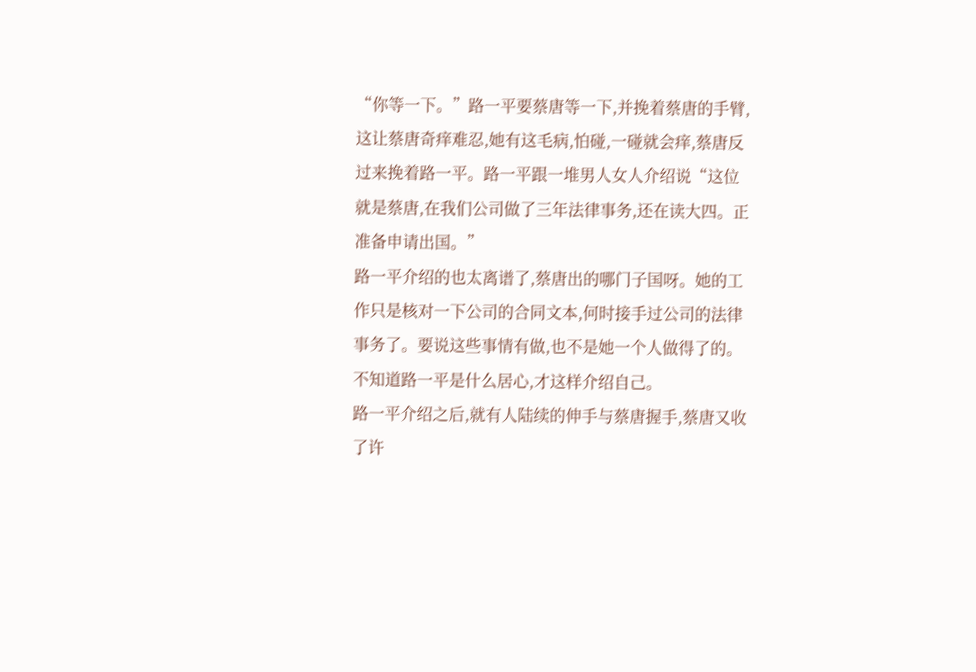“你等一下。”路一平要蔡唐等一下,并挽着蔡唐的手臂,这让蔡唐奇痒难忍,她有这毛病,怕碰,一碰就会痒,蔡唐反过来挽着路一平。路一平跟一堆男人女人介绍说“这位就是蔡唐,在我们公司做了三年法律事务,还在读大四。正准备申请出国。”
路一平介绍的也太离谱了,蔡唐出的哪门子国呀。她的工作只是核对一下公司的合同文本,何时接手过公司的法律事务了。要说这些事情有做,也不是她一个人做得了的。不知道路一平是什么居心,才这样介绍自己。
路一平介绍之后,就有人陆续的伸手与蔡唐握手,蔡唐又收了许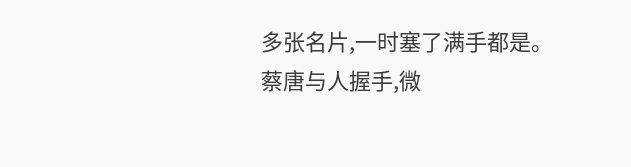多张名片,一时塞了满手都是。蔡唐与人握手,微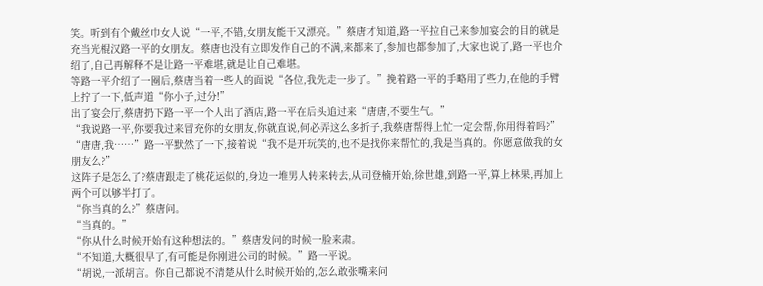笑。听到有个戴丝巾女人说“一平,不错,女朋友能干又漂亮。”蔡唐才知道,路一平拉自己来参加宴会的目的就是充当光棍汉路一平的女朋友。蔡唐也没有立即发作自己的不满,来都来了,参加也都参加了,大家也说了,路一平也介绍了,自己再解释不是让路一平难堪,就是让自己难堪。
等路一平介绍了一圈后,蔡唐当着一些人的面说“各位,我先走一步了。”挽着路一平的手略用了些力,在他的手臂上拧了一下,低声道“你小子,过分!”
出了宴会厅,蔡唐扔下路一平一个人出了酒店,路一平在后头追过来“唐唐,不要生气。”
“我说路一平,你要我过来冒充你的女朋友,你就直说,何必弄这么多折子,我蔡唐帮得上忙一定会帮,你用得着吗?”
“唐唐,我……”路一平默然了一下,接着说“我不是开玩笑的,也不是找你来帮忙的,我是当真的。你愿意做我的女朋友么?”
这阵子是怎么了?蔡唐跟走了桃花运似的,身边一堆男人转来转去,从司登楠开始,徐世雄,到路一平,算上林果,再加上两个可以够半打了。
“你当真的么?”蔡唐问。
“当真的。”
“你从什么时候开始有这种想法的。”蔡唐发问的时候一脸来肃。
“不知道,大概很早了,有可能是你刚进公司的时候。”路一平说。
“胡说,一派胡言。你自己都说不清楚从什么时候开始的,怎么敢张嘴来问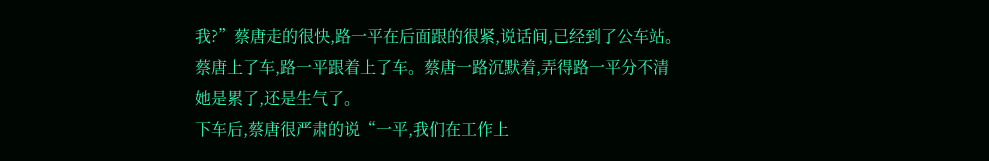我?”蔡唐走的很快,路一平在后面跟的很紧,说话间,已经到了公车站。
蔡唐上了车,路一平跟着上了车。蔡唐一路沉默着,弄得路一平分不清她是累了,还是生气了。
下车后,蔡唐很严肃的说“一平,我们在工作上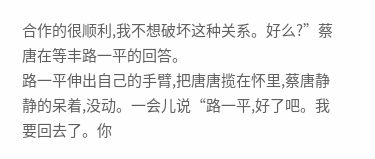合作的很顺利,我不想破坏这种关系。好么?”蔡唐在等丰路一平的回答。
路一平伸出自己的手臂,把唐唐揽在怀里,蔡唐静静的呆着,没动。一会儿说“路一平,好了吧。我要回去了。你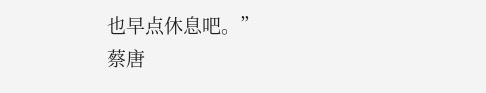也早点休息吧。”
蔡唐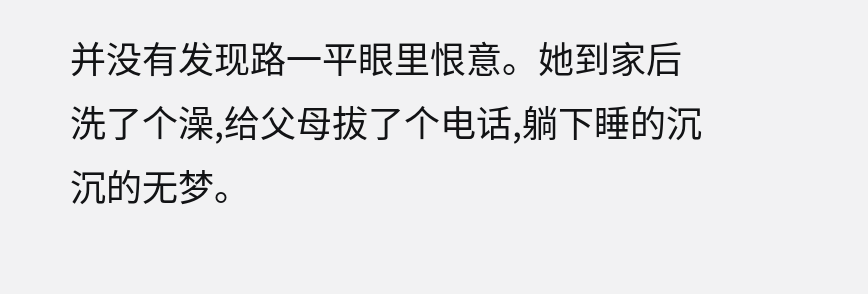并没有发现路一平眼里恨意。她到家后洗了个澡,给父母拔了个电话,躺下睡的沉沉的无梦。